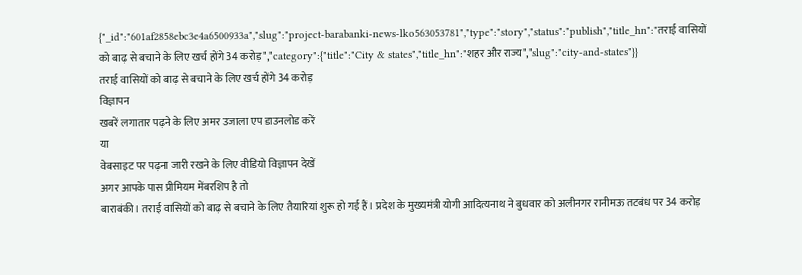{"_id":"601af2858ebc3e4a6500933a","slug":"project-barabanki-news-lko563053781","type":"story","status":"publish","title_hn":"तराई वासियों को बाढ़ से बचाने के लिए खर्च होंगे 34 करोड़","category":{"title":"City & states","title_hn":"शहर और राज्य","slug":"city-and-states"}}
तराई वासियों को बाढ़ से बचाने के लिए खर्च होंगे 34 करोड़
विज्ञापन
खबरें लगातार पढ़ने के लिए अमर उजाला एप डाउनलोड करें
या
वेबसाइट पर पढ़ना जारी रखने के लिए वीडियो विज्ञापन देखें
अगर आपके पास प्रीमियम मेंबरशिप है तो
बाराबंकी। तराई वासियों को बाढ़ से बचाने के लिए तैयारियां शुरू हो गई हैं। प्रदेश के मुख्यमंत्री योगी आदित्यनाथ ने बुधवार को अलीनगर रानीमऊ तटबंध पर 34 करोड़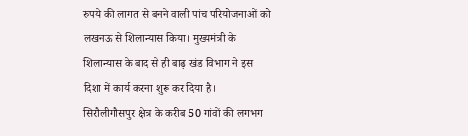रुपये की लागत से बनने वाली पांच परियोजनाओं को लखनऊ से शिलान्यास किया। मुख्यमंत्री के शिलान्यास के बाद से ही बाढ़ खंड विभाग ने इस दिशा में कार्य करना शुरू कर दिया है।
सिरौलीगौसपुर क्षेत्र के करीब 50 गांवों की लगभग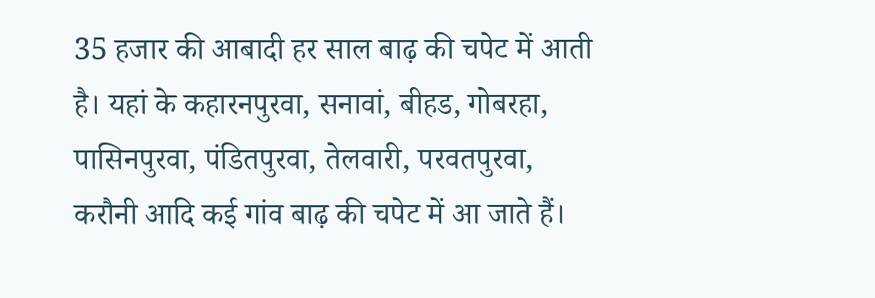35 हजार की आबादी हर साल बाढ़ की चपेट में आती है। यहां के कहारनपुरवा, सनावां, बीहड, गोबरहा, पासिनपुरवा, पंडितपुरवा, तेलवारी, परवतपुरवा, करौनी आदि कई गांव बाढ़ की चपेट में आ जाते हैं।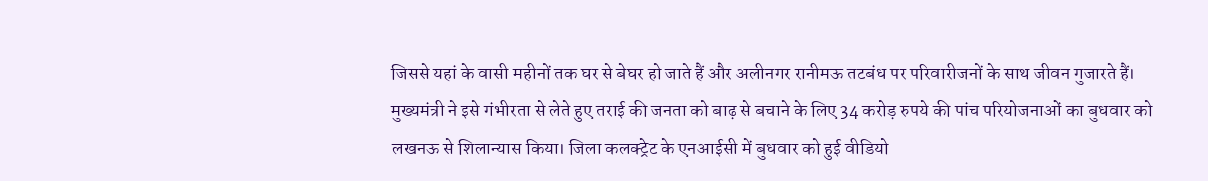जिससे यहां के वासी महीनों तक घर से बेघर हो जाते हैं और अलीनगर रानीमऊ तटबंध पर परिवारीजनों के साथ जीवन गुजारते हैं।
मुख्यमंत्री ने इसे गंभीरता से लेते हुए तराई की जनता को बाढ़ से बचाने के लिए 34 करोड़ रुपये की पांच परियोजनाओं का बुधवार को लखनऊ से शिलान्यास किया। जिला कलक्ट्रेट के एनआईसी में बुधवार को हुई वीडियो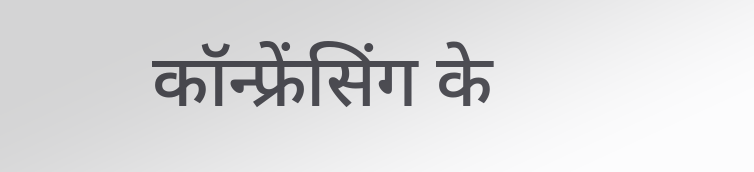कॉन्फ्रेंसिंग के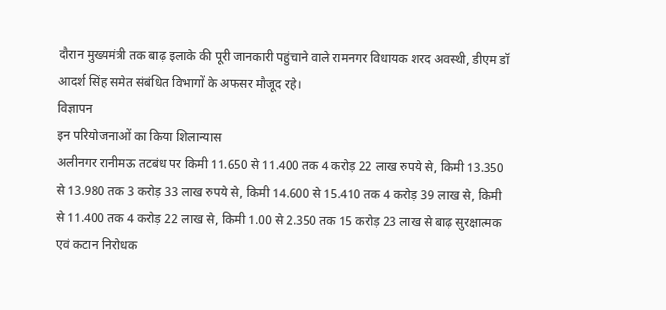दौरान मुख्यमंत्री तक बाढ़ इलाके की पूरी जानकारी पहुंचाने वाले रामनगर विधायक शरद अवस्थी, डीएम डॉ आदर्श सिंह समेत संबंधित विभागों के अफसर मौजूद रहे।
विज्ञापन
इन परियोजनाओं का किया शिलान्यास
अलीनगर रानीमऊ तटबंध पर किमी 11.650 से 11.400 तक 4 करोड़ 22 लाख रुपये से, किमी 13.350 से 13.980 तक 3 करोड़ 33 लाख रुपये से, किमी 14.600 से 15.410 तक 4 करोड़ 39 लाख से, किमी से 11.400 तक 4 करोड़ 22 लाख से, किमी 1.00 से 2.350 तक 15 करोड़ 23 लाख से बाढ़ सुरक्षात्मक एवं कटान निरोधक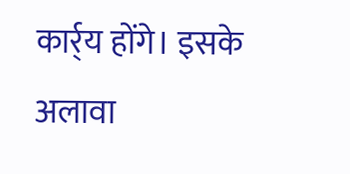कार्र्य होंगे। इसके अलावा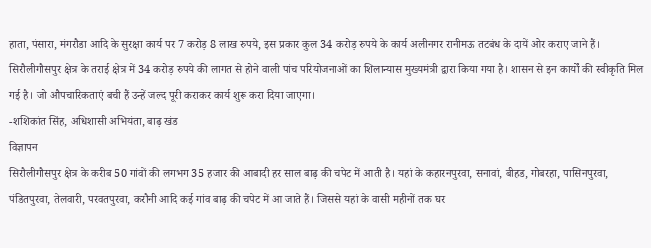हाता, पंसारा, मंगरौडा आदि के सुरक्षा कार्य पर 7 करोड़ 8 लाख रुपये, इस प्रकार कुल 34 करोड़ रुपये के कार्य अलीनगर रानीमऊ तटबंध के दायें ओर कराए जाने हैं।
सिरौलीगौसपुर क्षेत्र के तराई क्षेत्र में 34 करोड़ रुपये की लागत से होने वाली पांच परियोजनाओं का शिलान्यास मुख्यमंत्री द्वारा किया गया है। शासन से इन कार्यों की स्वीकृति मिल गई है। जो औपचारिकताएं बची हैं उन्हें जल्द पूरी कराकर कार्य शुरू करा दिया जाएगा।
-शशिकांत सिंह, अधिशासी अभियंता, बाढ़ खंड
विज्ञापन
सिरौलीगौसपुर क्षेत्र के करीब 50 गांवों की लगभग 35 हजार की आबादी हर साल बाढ़ की चपेट में आती है। यहां के कहारनपुरवा, सनावां, बीहड, गोबरहा, पासिनपुरवा, पंडितपुरवा, तेलवारी, परवतपुरवा, करौनी आदि कई गांव बाढ़ की चपेट में आ जाते हैं। जिससे यहां के वासी महीनों तक घर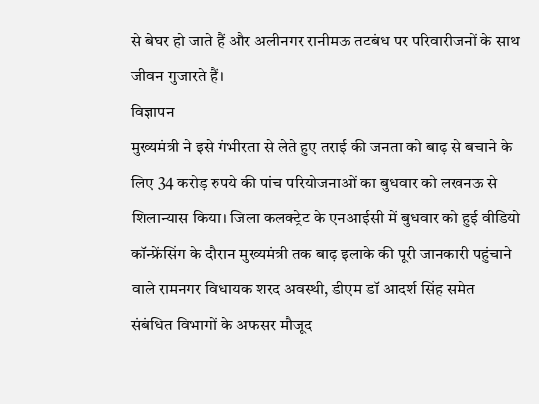से बेघर हो जाते हैं और अलीनगर रानीमऊ तटबंध पर परिवारीजनों के साथ जीवन गुजारते हैं।
विज्ञापन
मुख्यमंत्री ने इसे गंभीरता से लेते हुए तराई की जनता को बाढ़ से बचाने के लिए 34 करोड़ रुपये की पांच परियोजनाओं का बुधवार को लखनऊ से शिलान्यास किया। जिला कलक्ट्रेट के एनआईसी में बुधवार को हुई वीडियो कॉन्फ्रेंसिंग के दौरान मुख्यमंत्री तक बाढ़ इलाके की पूरी जानकारी पहुंचाने वाले रामनगर विधायक शरद अवस्थी, डीएम डॉ आदर्श सिंह समेत संबंधित विभागों के अफसर मौजूद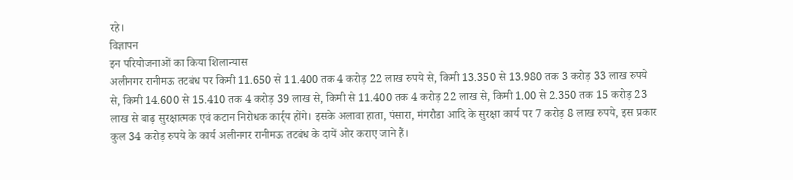रहे।
विज्ञापन
इन परियोजनाओं का किया शिलान्यास
अलीनगर रानीमऊ तटबंध पर किमी 11.650 से 11.400 तक 4 करोड़ 22 लाख रुपये से, किमी 13.350 से 13.980 तक 3 करोड़ 33 लाख रुपये से, किमी 14.600 से 15.410 तक 4 करोड़ 39 लाख से, किमी से 11.400 तक 4 करोड़ 22 लाख से, किमी 1.00 से 2.350 तक 15 करोड़ 23 लाख से बाढ़ सुरक्षात्मक एवं कटान निरोधक कार्र्य होंगे। इसके अलावा हाता, पंसारा, मंगरौडा आदि के सुरक्षा कार्य पर 7 करोड़ 8 लाख रुपये, इस प्रकार कुल 34 करोड़ रुपये के कार्य अलीनगर रानीमऊ तटबंध के दायें ओर कराए जाने हैं।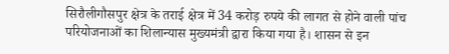सिरौलीगौसपुर क्षेत्र के तराई क्षेत्र में 34 करोड़ रुपये की लागत से होने वाली पांच परियोजनाओं का शिलान्यास मुख्यमंत्री द्वारा किया गया है। शासन से इन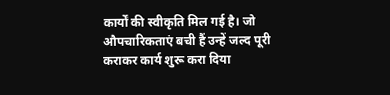कार्यों की स्वीकृति मिल गई है। जो औपचारिकताएं बची हैं उन्हें जल्द पूरी कराकर कार्य शुरू करा दिया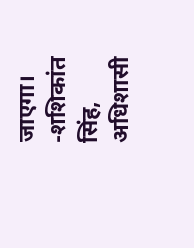जाएगा।
-शशिकांत सिंह, अधिशासी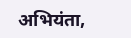अभियंता,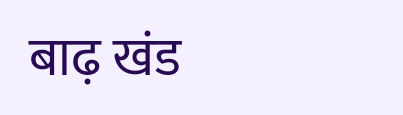बाढ़ खंड